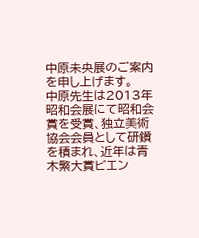中原未央展のご案内を申し上げます。
中原先生は2013年昭和会展にて昭和会賞を受賞、独立美術協会会員として研鑽を積まれ、近年は青木繁大賞ビエン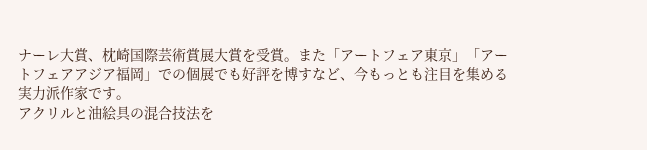ナーレ大賞、枕崎国際芸術賞展大賞を受賞。また「アートフェア東京」「アートフェアアジア福岡」での個展でも好評を博すなど、今もっとも注目を集める実力派作家です。
アクリルと油絵具の混合技法を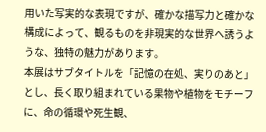用いた写実的な表現ですが、確かな描写力と確かな構成によって、観るものを非現実的な世界へ誘うような、独特の魅力があります。
本展はサブタイトルを「記憶の在処、実りのあと」とし、長く取り組まれている果物や植物をモチーフに、命の循環や死生観、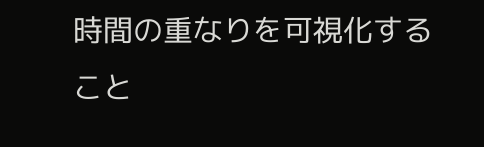時間の重なりを可視化すること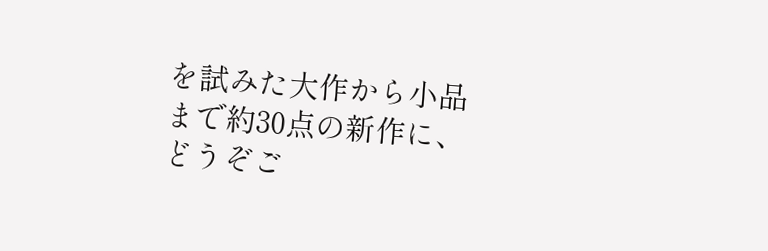を試みた大作から小品まで約30点の新作に、どうぞご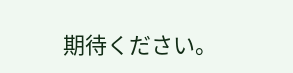期待ください。